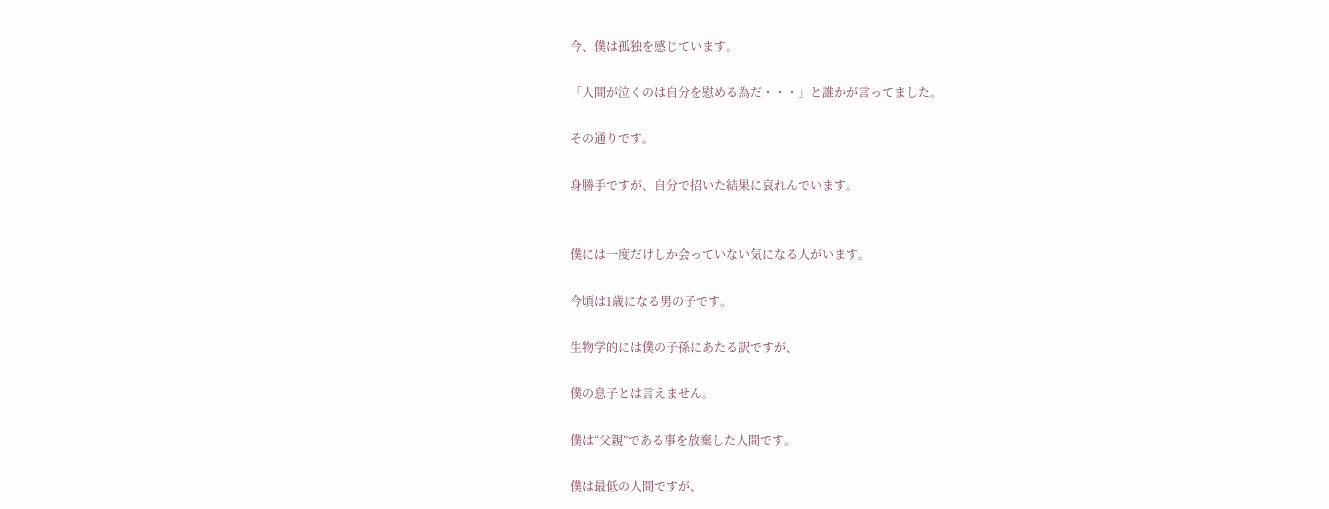今、僕は孤独を感じています。

「人間が泣くのは自分を慰める為だ・・・」と誰かが言ってました。

その通りです。

身勝手ですが、自分で招いた結果に哀れんでいます。


僕には一度だけしか会っていない気になる人がいます。

今頃は1歳になる男の子です。

生物学的には僕の子孫にあたる訳ですが、

僕の息子とは言えません。

僕は“父親”である事を放棄した人間です。

僕は最低の人間ですが、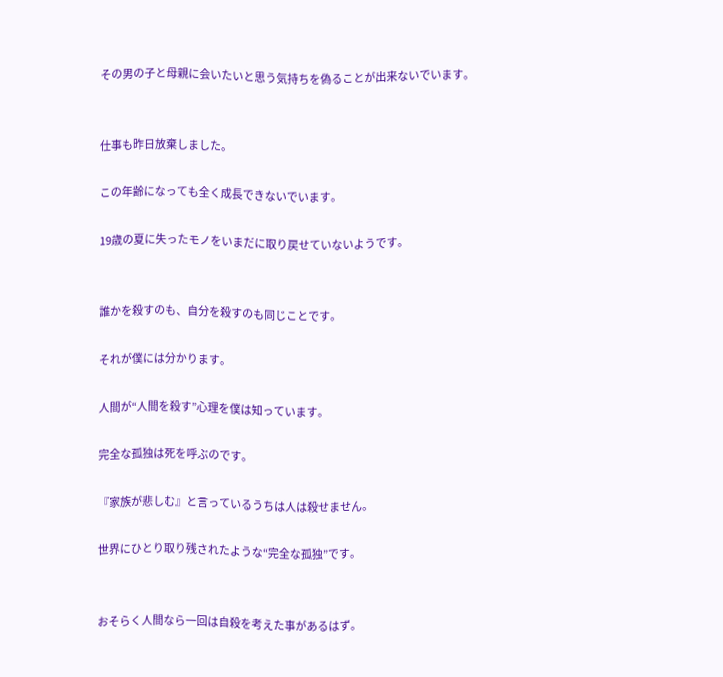その男の子と母親に会いたいと思う気持ちを偽ることが出来ないでいます。


仕事も昨日放棄しました。

この年齢になっても全く成長できないでいます。

19歳の夏に失ったモノをいまだに取り戻せていないようです。


誰かを殺すのも、自分を殺すのも同じことです。

それが僕には分かります。

人間が“人間を殺す”心理を僕は知っています。

完全な孤独は死を呼ぶのです。

『家族が悲しむ』と言っているうちは人は殺せません。

世界にひとり取り残されたような“完全な孤独”です。


おそらく人間なら一回は自殺を考えた事があるはず。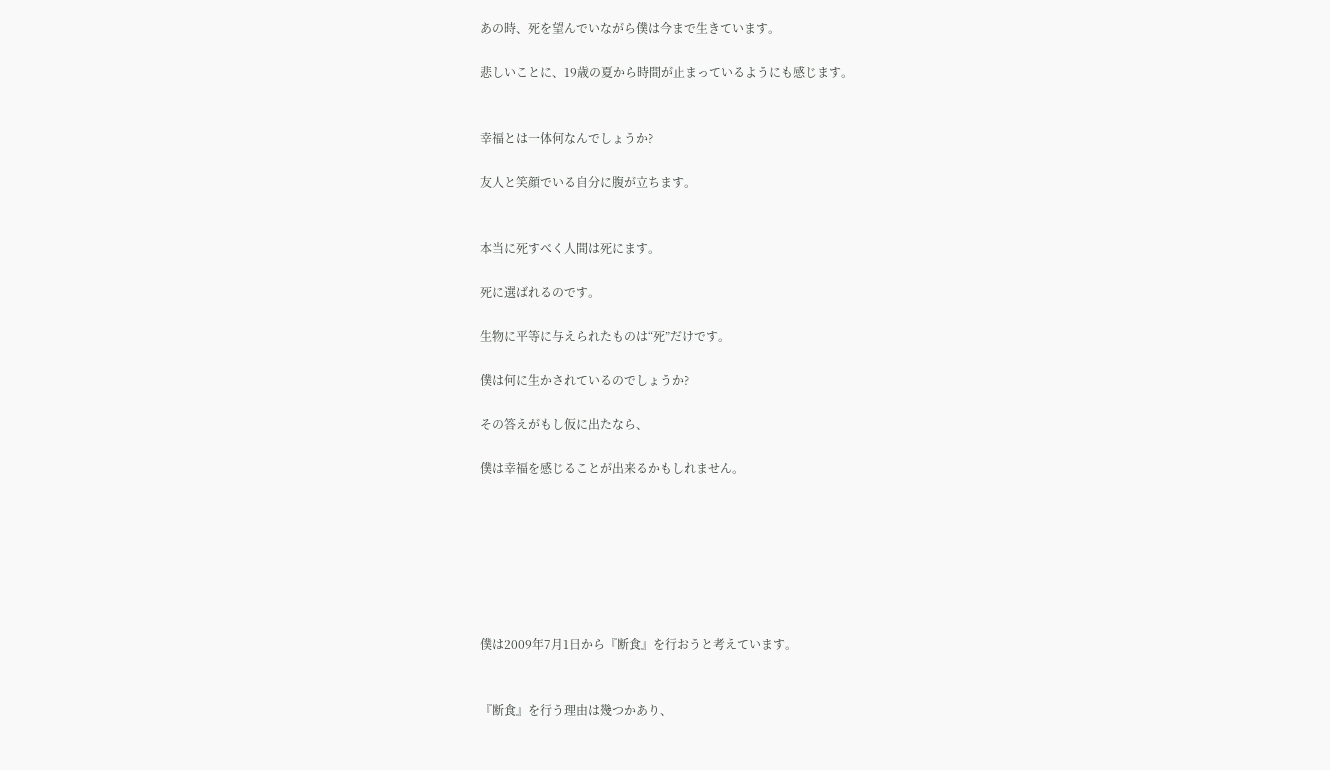あの時、死を望んでいながら僕は今まで生きています。

悲しいことに、19歳の夏から時間が止まっているようにも感じます。


幸福とは一体何なんでしょうか?

友人と笑顔でいる自分に腹が立ちます。


本当に死すべく人間は死にます。

死に選ばれるのです。

生物に平等に与えられたものは“死”だけです。

僕は何に生かされているのでしょうか?

その答えがもし仮に出たなら、

僕は幸福を感じることが出来るかもしれません。







僕は2009年7月1日から『断食』を行おうと考えています。


『断食』を行う理由は幾つかあり、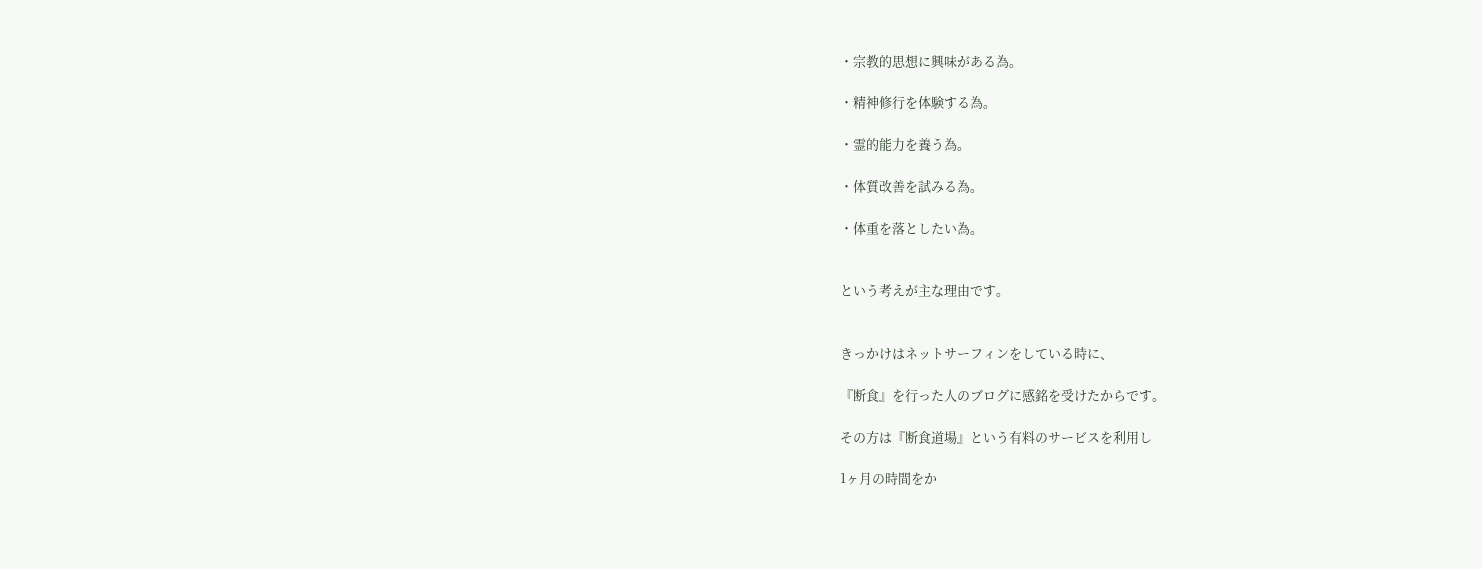・宗教的思想に興味がある為。

・精神修行を体験する為。

・霊的能力を養う為。

・体質改善を試みる為。

・体重を落としたい為。


という考えが主な理由です。


きっかけはネットサーフィンをしている時に、

『断食』を行った人のブログに感銘を受けたからです。

その方は『断食道場』という有料のサービスを利用し

1ヶ月の時間をか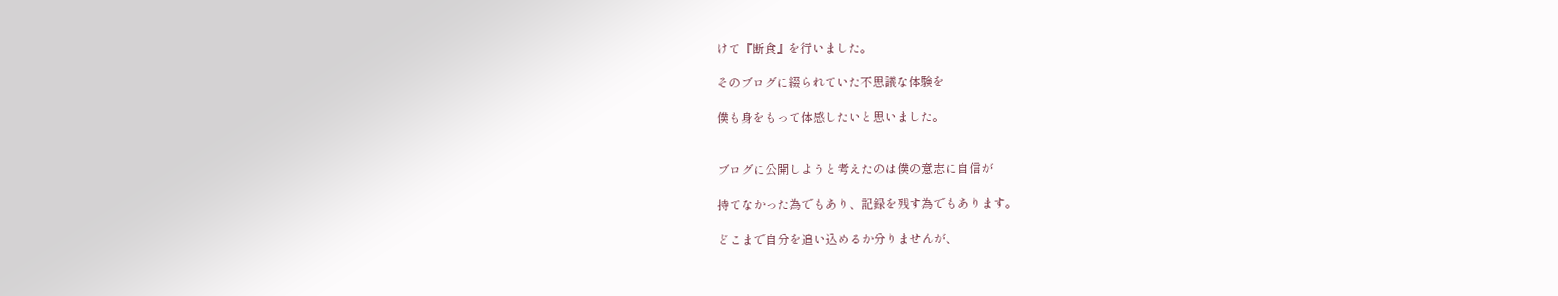けて『断食』を行いました。

そのブログに綴られていた不思議な体験を

僕も身をもって体感したいと思いました。


ブログに公開しようと考えたのは僕の意志に自信が

持てなかった為でもあり、記録を残す為でもあります。

どこまで自分を追い込めるか分りませんが、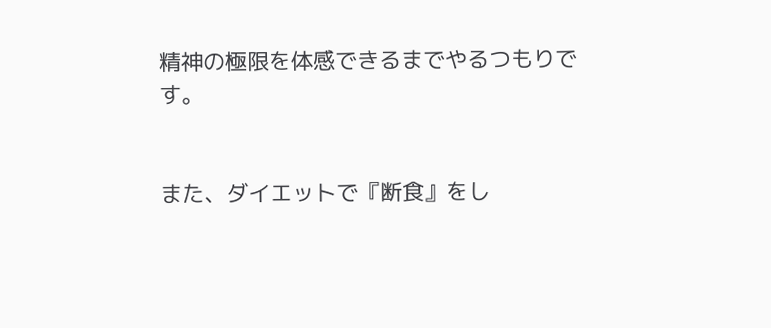精神の極限を体感できるまでやるつもりです。


また、ダイエットで『断食』をし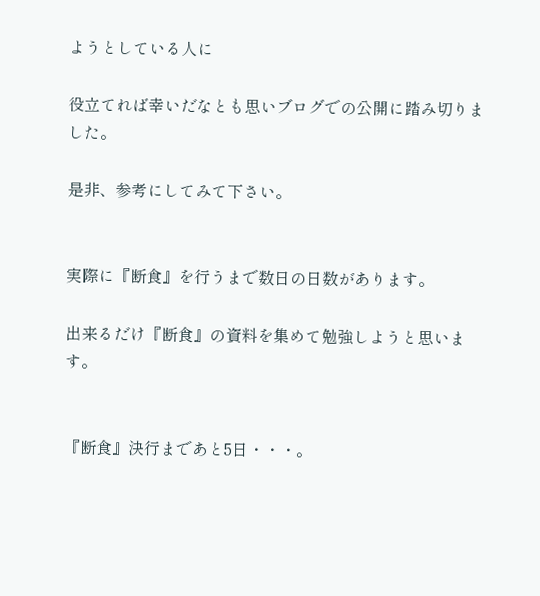ようとしている人に

役立てれば幸いだなとも思いブログでの公開に踏み切りました。

是非、参考にしてみて下さい。


実際に『断食』を行うまで数日の日数があります。

出来るだけ『断食』の資料を集めて勉強しようと思います。


『断食』決行まであと5日・・・。